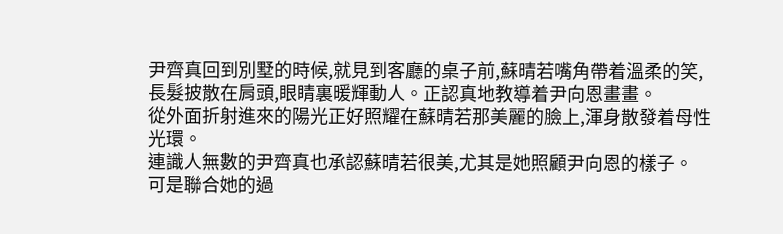尹齊真回到別墅的時候,就見到客廳的桌子前,蘇晴若嘴角帶着溫柔的笑,長髮披散在肩頭,眼睛裏暖輝動人。正認真地教導着尹向恩畫畫。
從外面折射進來的陽光正好照耀在蘇晴若那美麗的臉上,渾身散發着母性光環。
連識人無數的尹齊真也承認蘇晴若很美,尤其是她照顧尹向恩的樣子。
可是聯合她的過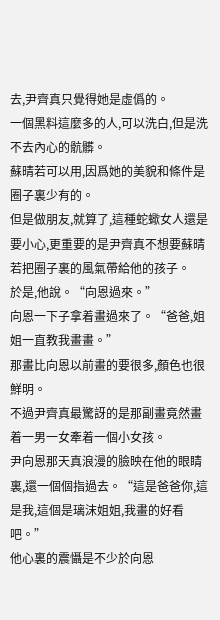去,尹齊真只覺得她是虛僞的。
一個黑料這麼多的人,可以洗白,但是洗不去內心的骯髒。
蘇晴若可以用,因爲她的美貌和條件是圈子裏少有的。
但是做朋友,就算了,這種蛇蠍女人還是要小心,更重要的是尹齊真不想要蘇晴若把圈子裏的風氣帶給他的孩子。
於是,他說。“向恩過來。”
向恩一下子拿着畫過來了。“爸爸,姐姐一直教我畫畫。”
那畫比向恩以前畫的要很多,顏色也很鮮明。
不過尹齊真最驚訝的是那副畫竟然畫着一男一女牽着一個小女孩。
尹向恩那天真浪漫的臉映在他的眼睛裏,還一個個指過去。“這是爸爸你,這是我,這個是璃沫姐姐,我畫的好看吧。”
他心裏的震懾是不少於向恩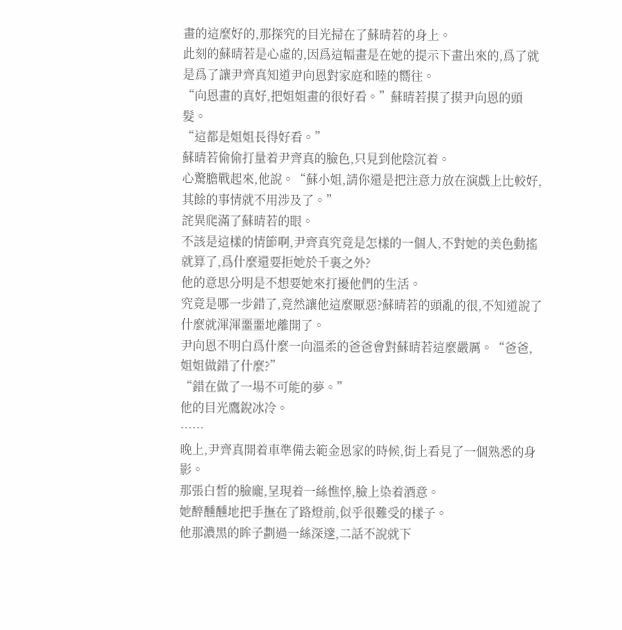畫的這麼好的,那探究的目光掃在了蘇晴若的身上。
此刻的蘇晴若是心虛的,因爲這幅畫是在她的提示下畫出來的,爲了就是爲了讓尹齊真知道尹向恩對家庭和睦的嚮往。
“向恩畫的真好,把姐姐畫的很好看。”蘇晴若摸了摸尹向恩的頭髮。
“這都是姐姐長得好看。”
蘇晴若偷偷打量着尹齊真的臉色,只見到他陰沉着。
心驚膽戰起來,他說。“蘇小姐,請你還是把注意力放在演戲上比較好,其餘的事情就不用涉及了。”
詫異爬滿了蘇晴若的眼。
不該是這樣的情節啊,尹齊真究竟是怎樣的一個人,不對她的美色動搖就算了,爲什麼還要拒她於千裏之外?
他的意思分明是不想要她來打擾他們的生活。
究竟是哪一步錯了,竟然讓他這麼厭惡?蘇晴若的頭亂的很,不知道說了什麼就渾渾噩噩地離開了。
尹向恩不明白爲什麼一向溫柔的爸爸會對蘇晴若這麼嚴厲。“爸爸,姐姐做錯了什麼?”
“錯在做了一場不可能的夢。”
他的目光鷹銳冰冷。
……
晚上,尹齊真開着車準備去範金恩家的時候,街上看見了一個熟悉的身影。
那張白皙的臉龐,呈現着一絲憔悴,臉上染着酒意。
她醉醺醺地把手撫在了路燈前,似乎很難受的樣子。
他那濃黑的眸子劃過一絲深邃,二話不說就下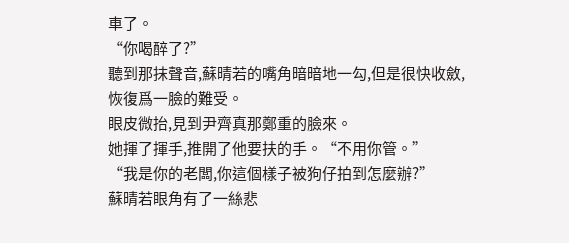車了。
“你喝醉了?”
聽到那抹聲音,蘇晴若的嘴角暗暗地一勾,但是很快收斂,恢復爲一臉的難受。
眼皮微抬,見到尹齊真那鄭重的臉來。
她揮了揮手,推開了他要扶的手。“不用你管。”
“我是你的老闆,你這個樣子被狗仔拍到怎麼辦?”
蘇晴若眼角有了一絲悲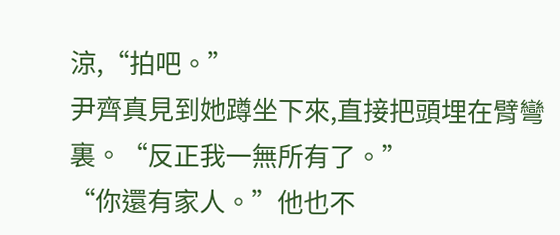涼,“拍吧。”
尹齊真見到她蹲坐下來,直接把頭埋在臂彎裏。“反正我一無所有了。”
“你還有家人。”他也不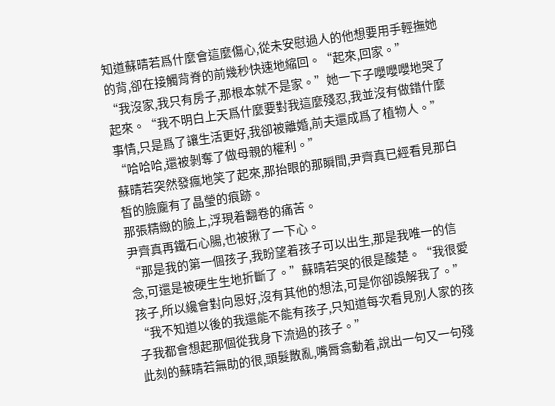知道蘇晴若爲什麼會這麼傷心,從未安慰過人的他想要用手輕撫她的背,卻在接觸背脊的前幾秒快速地縮回。“起來,回家。”
“我沒家,我只有房子,那根本就不是家。”她一下子嚶嚶嚶地哭了起來。“我不明白上天爲什麼要對我這麼殘忍,我並沒有做錯什麼事情,只是爲了讓生活更好,我卻被離婚,前夫還成爲了植物人。”
“哈哈哈,還被剝奪了做母親的權利。”
蘇晴若突然發瘋地笑了起來,那抬眼的那瞬間,尹齊真已經看見那白皙的臉龐有了晶瑩的痕跡。
那張精緻的臉上,浮現着翻卷的痛苦。
尹齊真再鐵石心腸,也被揪了一下心。
“那是我的第一個孩子,我盼望着孩子可以出生,那是我唯一的信念,可還是被硬生生地折斷了。”蘇晴若哭的很是酸楚。“我很愛孩子,所以纔會對向恩好,沒有其他的想法,可是你卻誤解我了。”
“我不知道以後的我還能不能有孩子,只知道每次看見別人家的孩子我都會想起那個從我身下流過的孩子。”
此刻的蘇晴若無助的很,頭髮散亂,嘴脣翕動着,說出一句又一句殘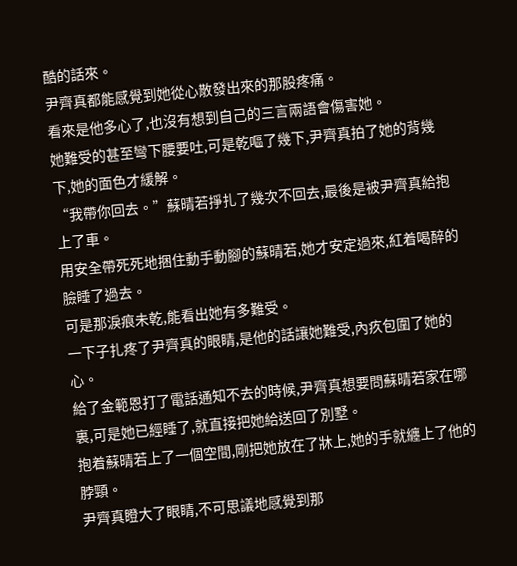酷的話來。
尹齊真都能感覺到她從心散發出來的那股疼痛。
看來是他多心了,也沒有想到自己的三言兩語會傷害她。
她難受的甚至彎下腰要吐,可是乾嘔了幾下,尹齊真拍了她的背幾下,她的面色才緩解。
“我帶你回去。”蘇晴若掙扎了幾次不回去,最後是被尹齊真給抱上了車。
用安全帶死死地捆住動手動腳的蘇晴若,她才安定過來,紅着喝醉的臉睡了過去。
可是那淚痕未乾,能看出她有多難受。
一下子扎疼了尹齊真的眼睛,是他的話讓她難受,內疚包圍了她的心。
給了金範恩打了電話通知不去的時候,尹齊真想要問蘇晴若家在哪裏,可是她已經睡了,就直接把她給送回了別墅。
抱着蘇晴若上了一個空間,剛把她放在了牀上,她的手就纏上了他的脖頸。
尹齊真瞪大了眼睛,不可思議地感覺到那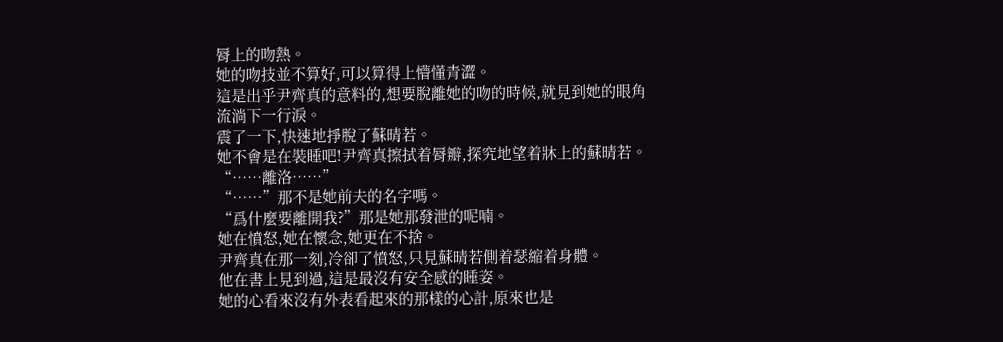脣上的吻熱。
她的吻技並不算好,可以算得上懵懂青澀。
這是出乎尹齊真的意料的,想要脫離她的吻的時候,就見到她的眼角流淌下一行淚。
震了一下,快速地掙脫了蘇晴若。
她不會是在裝睡吧!尹齊真擦拭着脣瓣,探究地望着牀上的蘇晴若。
“……離洛……”
“……”那不是她前夫的名字嗎。
“爲什麼要離開我?”那是她那發泄的呢喃。
她在憤怒,她在懷念,她更在不捨。
尹齊真在那一刻,冷卻了憤怒,只見蘇晴若側着瑟縮着身體。
他在書上見到過,這是最沒有安全感的睡姿。
她的心看來沒有外表看起來的那樣的心計,原來也是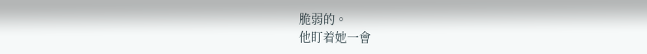脆弱的。
他盯着她一會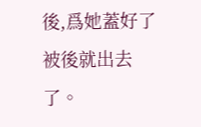後,爲她蓋好了被後就出去了。